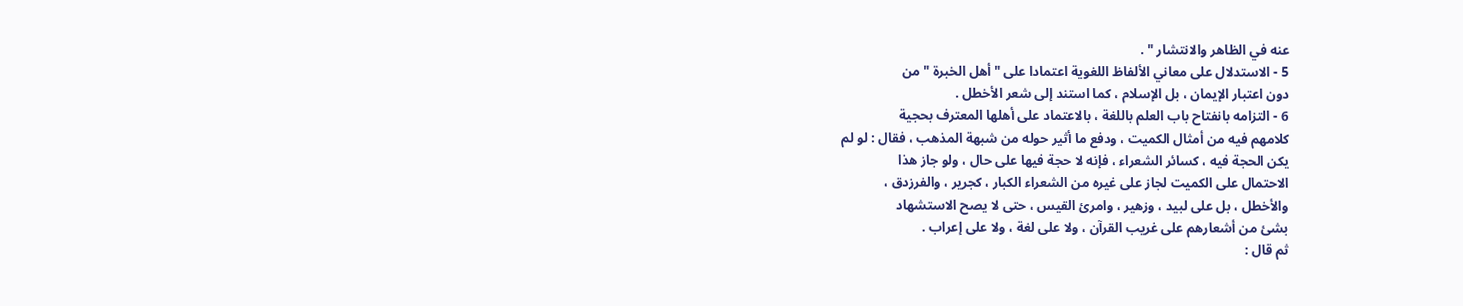عنه في الظاهر والانتشار " .
5 - الاستدلال على معاني الألفاظ اللغوية اعتمادا على " أهل الخبرة " من
دون اعتبار الإيمان ، بل الإسلام ، كما استند إلى شعر الأخطل .
6 - التزامه بانفتاح باب العلم باللغة ، بالاعتماد على أهلها المعترف بحجية
كلامهم فيه من أمثال الكميت ، ودفع ما أثير حوله من شبهة المذهب ، فقال : لو لم
يكن الحجة فيه ، كسائر الشعراء ، فإنه لا حجة فيها على حال ، ولو جاز هذا
الاحتمال على الكميت لجاز على غيره من الشعراء الكبار ، كجرير ، والفرزدق ،
والأخطل ، بل على لبيد ، وزهير ، وامرئ القيس ، حتى لا يصح الاستشهاد
بشئ من أشعارهم على غريب القرآن ، ولا على لغة ، ولا على إعراب .
ثم قال :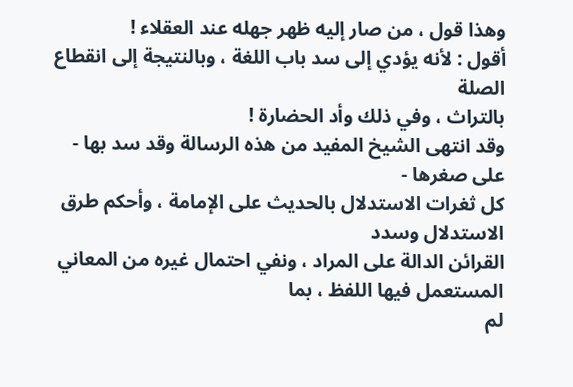وهذا قول ، من صار إليه ظهر جهله عند العقلاء !
أقول : لأنه يؤدي إلى سد باب اللغة ، وبالنتيجة إلى انقطاع الصلة
بالتراث ، وفي ذلك وأد الحضارة !
وقد انتهى الشيخ المفيد من هذه الرسالة وقد سد بها - على صغرها -
كل ثغرات الاستدلال بالحديث على الإمامة ، وأحكم طرق الاستدلال وسدد
القرائن الدالة على المراد ، ونفي احتمال غيره من المعاني المستعمل فيها اللفظ ، بما
لم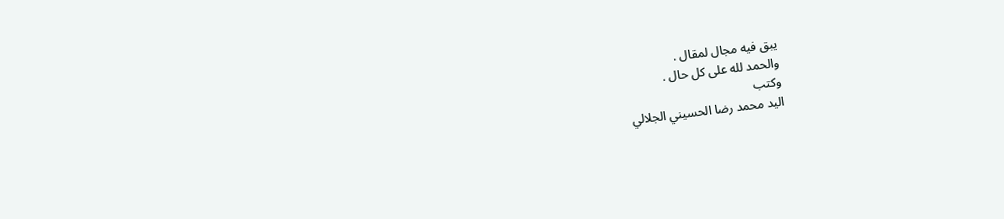يبق فيه مجال لمقال .
والحمد لله على كل حال .
وكتب
اليد محمد رضا الحسيني الجلالي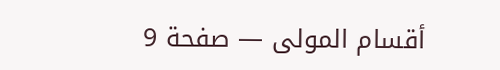أقسام المولى — صفحة 9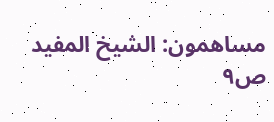مساهمون: الشيخ المفيد
ص٩